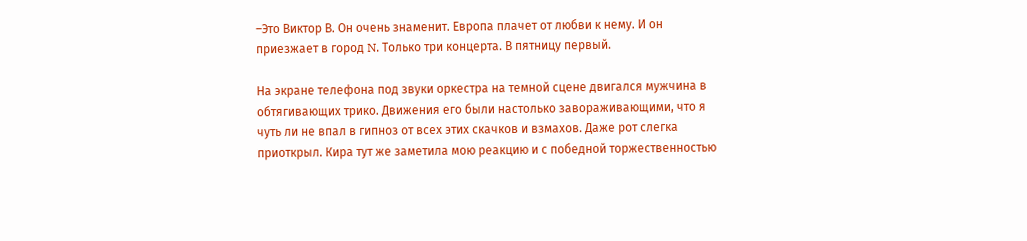–Это Виктор В. Он очень знаменит. Европа плачет от любви к нему. И он приезжает в город N. Только три концерта. В пятницу первый.

На экране телефона под звуки оркестра на темной сцене двигался мужчина в обтягивающих трико. Движения его были настолько завораживающими, что я чуть ли не впал в гипноз от всех этих скачков и взмахов. Даже рот слегка приоткрыл. Кира тут же заметила мою реакцию и с победной торжественностью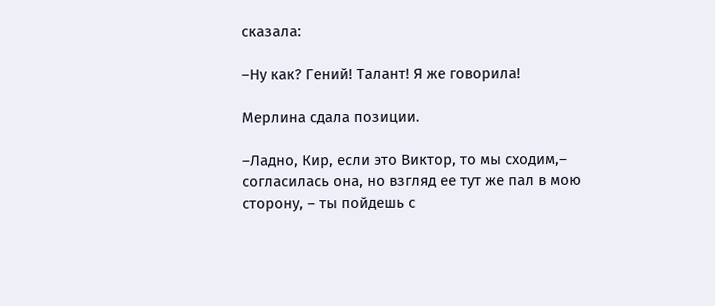сказала:

–Ну как? Гений! Талант! Я же говорила!

Мерлина сдала позиции.

–Ладно, Кир, если это Виктор, то мы сходим,– согласилась она, но взгляд ее тут же пал в мою сторону, – ты пойдешь с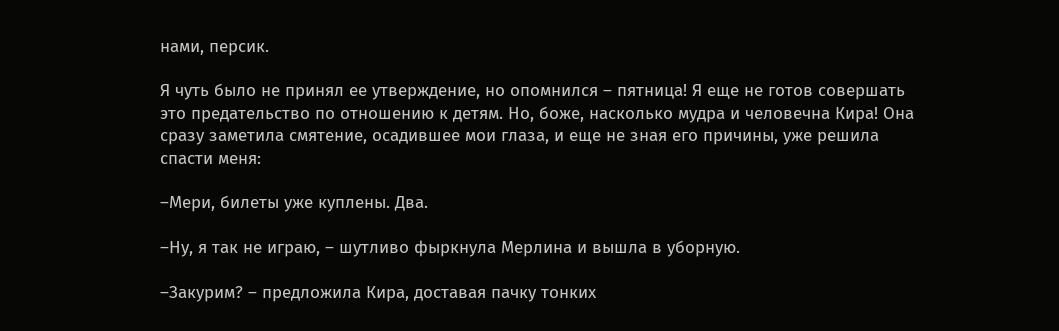нами, персик.

Я чуть было не принял ее утверждение, но опомнился – пятница! Я еще не готов совершать это предательство по отношению к детям. Но, боже, насколько мудра и человечна Кира! Она сразу заметила смятение, осадившее мои глаза, и еще не зная его причины, уже решила спасти меня:

–Мери, билеты уже куплены. Два.

–Ну, я так не играю, – шутливо фыркнула Мерлина и вышла в уборную.

–Закурим? – предложила Кира, доставая пачку тонких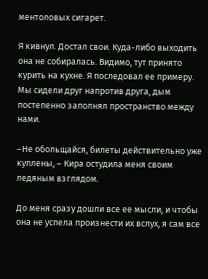ментоловых сигарет.

Я кивнул. Достал свои. Куда-либо выходить она не собиралась. Видимо, тут принято курить на кухне. Я последовал ее примеру. Мы сидели друг напротив друга, дым постепенно заполнял пространство между нами.

–Не обольщайся, билеты действительно уже куплены, – Кира остудила меня своим ледяным взглядом.

До меня сразу дошли все ее мысли, и чтобы она не успела произнести их вслух, я сам все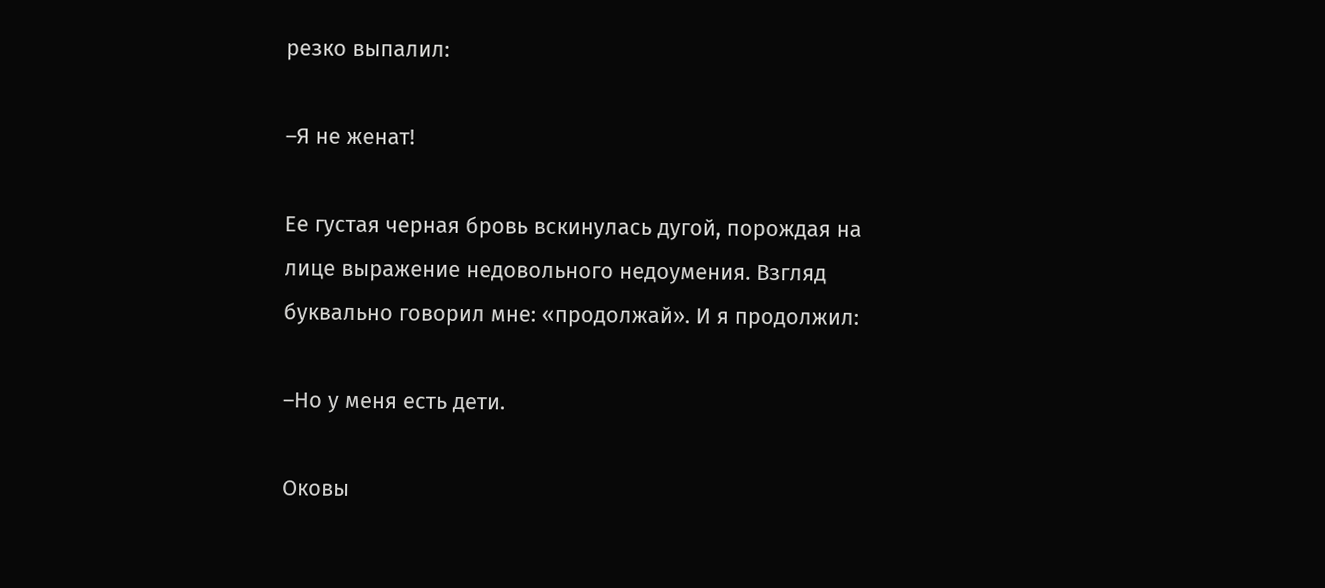резко выпалил:

–Я не женат!

Ее густая черная бровь вскинулась дугой, порождая на лице выражение недовольного недоумения. Взгляд буквально говорил мне: «продолжай». И я продолжил:

–Но у меня есть дети.

Оковы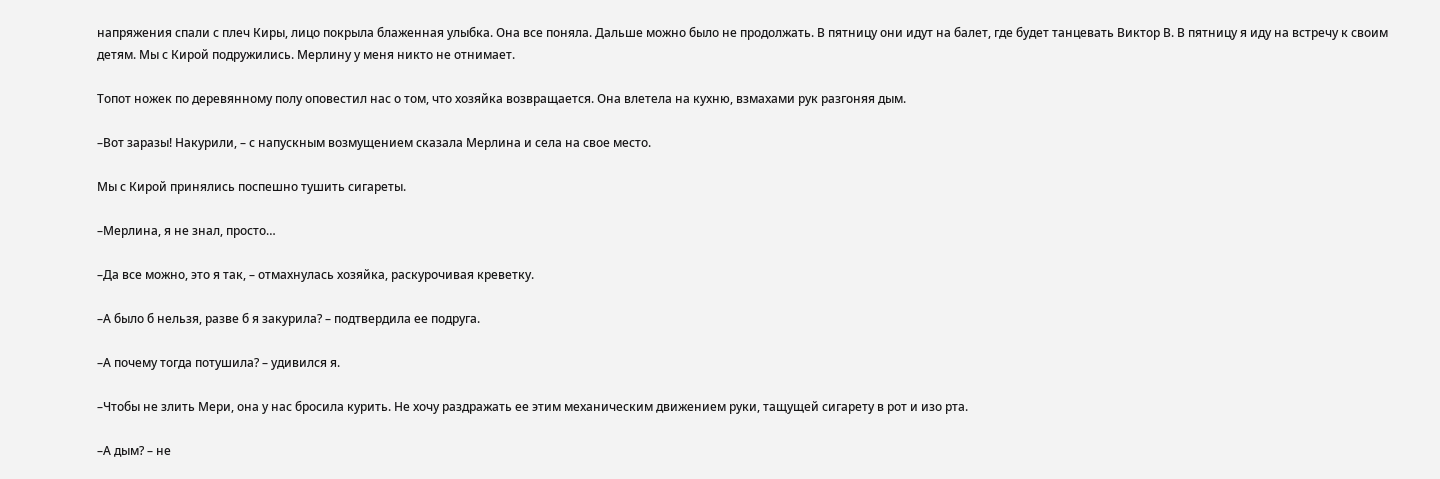напряжения спали с плеч Киры, лицо покрыла блаженная улыбка. Она все поняла. Дальше можно было не продолжать. В пятницу они идут на балет, где будет танцевать Виктор В. В пятницу я иду на встречу к своим детям. Мы с Кирой подружились. Мерлину у меня никто не отнимает.

Топот ножек по деревянному полу оповестил нас о том, что хозяйка возвращается. Она влетела на кухню, взмахами рук разгоняя дым.

–Вот заразы! Накурили, – с напускным возмущением сказала Мерлина и села на свое место.

Мы с Кирой принялись поспешно тушить сигареты.

–Мерлина, я не знал, просто…

–Да все можно, это я так, – отмахнулась хозяйка, раскурочивая креветку.

–А было б нельзя, разве б я закурила? – подтвердила ее подруга.

–А почему тогда потушила? – удивился я.

–Чтобы не злить Мери, она у нас бросила курить. Не хочу раздражать ее этим механическим движением руки, тащущей сигарету в рот и изо рта.

–А дым? – не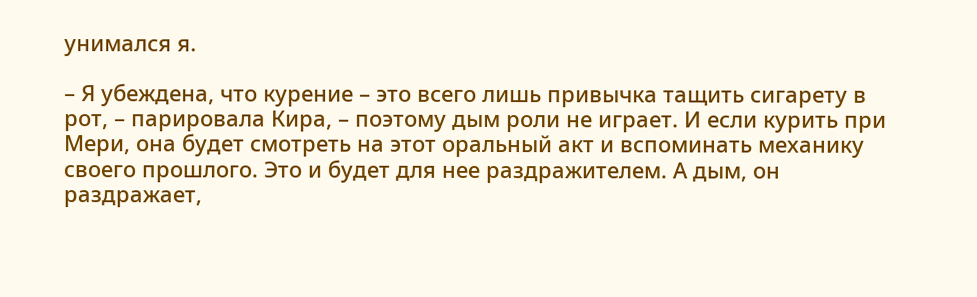унимался я.

– Я убеждена, что курение – это всего лишь привычка тащить сигарету в рот, – парировала Кира, – поэтому дым роли не играет. И если курить при Мери, она будет смотреть на этот оральный акт и вспоминать механику своего прошлого. Это и будет для нее раздражителем. А дым, он раздражает,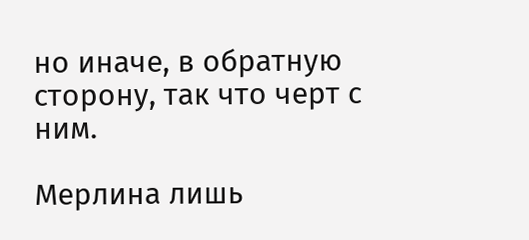но иначе, в обратную сторону, так что черт с ним.

Мерлина лишь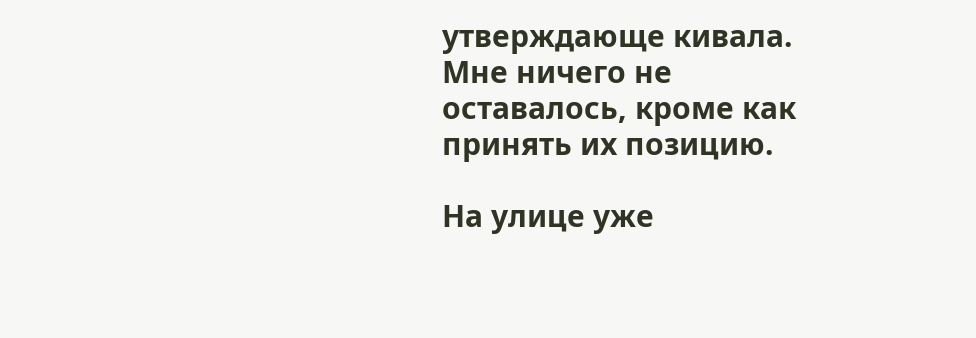утверждающе кивала. Мне ничего не оставалось, кроме как принять их позицию.

На улице уже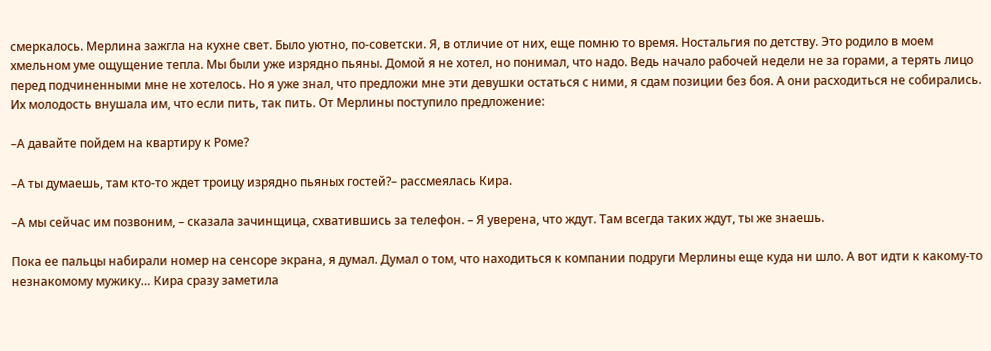смеркалось. Мерлина зажгла на кухне свет. Было уютно, по-советски. Я, в отличие от них, еще помню то время. Ностальгия по детству. Это родило в моем хмельном уме ощущение тепла. Мы были уже изрядно пьяны. Домой я не хотел, но понимал, что надо. Ведь начало рабочей недели не за горами, а терять лицо перед подчиненными мне не хотелось. Но я уже знал, что предложи мне эти девушки остаться с ними, я сдам позиции без боя. А они расходиться не собирались. Их молодость внушала им, что если пить, так пить. От Мерлины поступило предложение:

–А давайте пойдем на квартиру к Роме?

–А ты думаешь, там кто-то ждет троицу изрядно пьяных гостей?– рассмеялась Кира.

–А мы сейчас им позвоним, – сказала зачинщица, схватившись за телефон. – Я уверена, что ждут. Там всегда таких ждут, ты же знаешь.

Пока ее пальцы набирали номер на сенсоре экрана, я думал. Думал о том, что находиться к компании подруги Мерлины еще куда ни шло. А вот идти к какому-то незнакомому мужику… Кира сразу заметила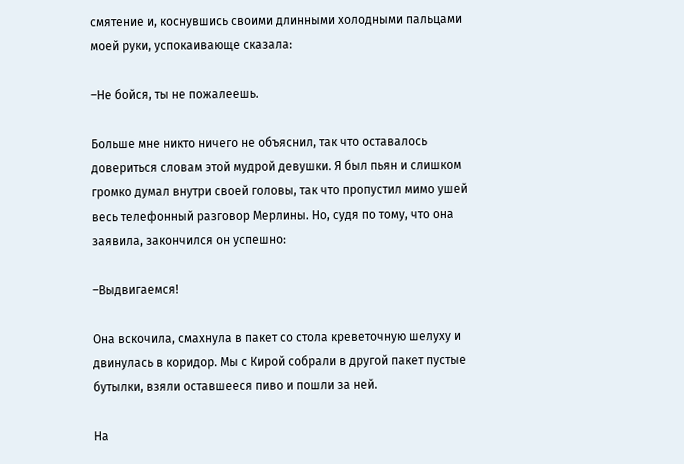смятение и, коснувшись своими длинными холодными пальцами моей руки, успокаивающе сказала:

–Не бойся, ты не пожалеешь.

Больше мне никто ничего не объяснил, так что оставалось довериться словам этой мудрой девушки. Я был пьян и слишком громко думал внутри своей головы, так что пропустил мимо ушей весь телефонный разговор Мерлины. Но, судя по тому, что она заявила, закончился он успешно:

–Выдвигаемся!

Она вскочила, смахнула в пакет со стола креветочную шелуху и двинулась в коридор. Мы с Кирой собрали в другой пакет пустые бутылки, взяли оставшееся пиво и пошли за ней.

На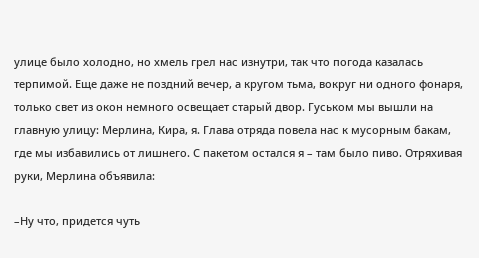улице было холодно, но хмель грел нас изнутри, так что погода казалась терпимой. Еще даже не поздний вечер, а кругом тьма, вокруг ни одного фонаря, только свет из окон немного освещает старый двор. Гуськом мы вышли на главную улицу: Мерлина, Кира, я. Глава отряда повела нас к мусорным бакам, где мы избавились от лишнего. С пакетом остался я – там было пиво. Отряхивая руки, Мерлина объявила:

–Ну что, придется чуть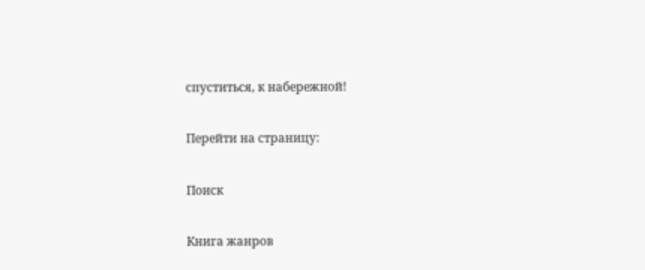спуститься, к набережной!

Перейти на страницу:

Поиск

Книга жанров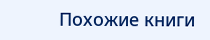Похожие книги